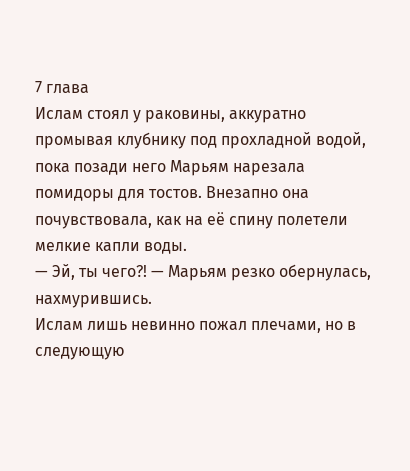7 глава
Ислам стоял у раковины, аккуратно промывая клубнику под прохладной водой, пока позади него Марьям нарезала помидоры для тостов. Внезапно она почувствовала, как на её спину полетели мелкие капли воды.
— Эй, ты чего?! — Марьям резко обернулась, нахмурившись.
Ислам лишь невинно пожал плечами, но в следующую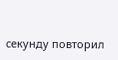секунду повторил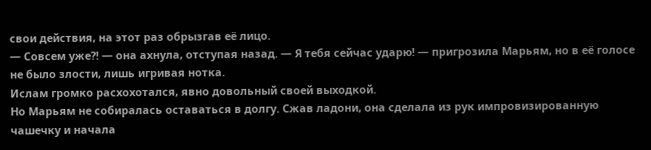свои действия, на этот раз обрызгав её лицо.
— Совсем уже?! — она ахнула, отступая назад. — Я тебя сейчас ударю! — пригрозила Марьям, но в её голосе не было злости, лишь игривая нотка.
Ислам громко расхохотался, явно довольный своей выходкой.
Но Марьям не собиралась оставаться в долгу. Сжав ладони, она сделала из рук импровизированную чашечку и начала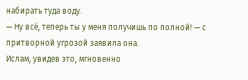набирать туда воду.
— Ну всё, теперь ты у меня получишь по полной! — с притворной угрозой заявила она.
Ислам, увидев это, мгновенно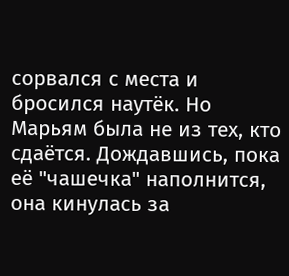сорвался с места и бросился наутёк. Но Марьям была не из тех, кто сдаётся. Дождавшись, пока её "чашечка" наполнится, она кинулась за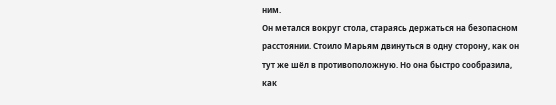ним.
Он метался вокруг стола, стараясь держаться на безопасном расстоянии. Стоило Марьям двинуться в одну сторону, как он тут же шёл в противоположную. Но она быстро сообразила, как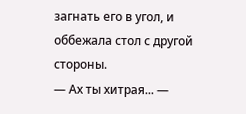загнать его в угол, и оббежала стол с другой стороны.
— Ах ты хитрая... —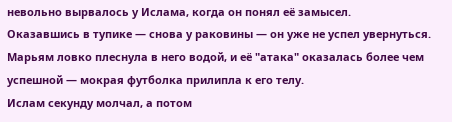невольно вырвалось у Ислама, когда он понял её замысел.
Оказавшись в тупике — снова у раковины — он уже не успел увернуться. Марьям ловко плеснула в него водой, и её "атака" оказалась более чем успешной — мокрая футболка прилипла к его телу.
Ислам секунду молчал, а потом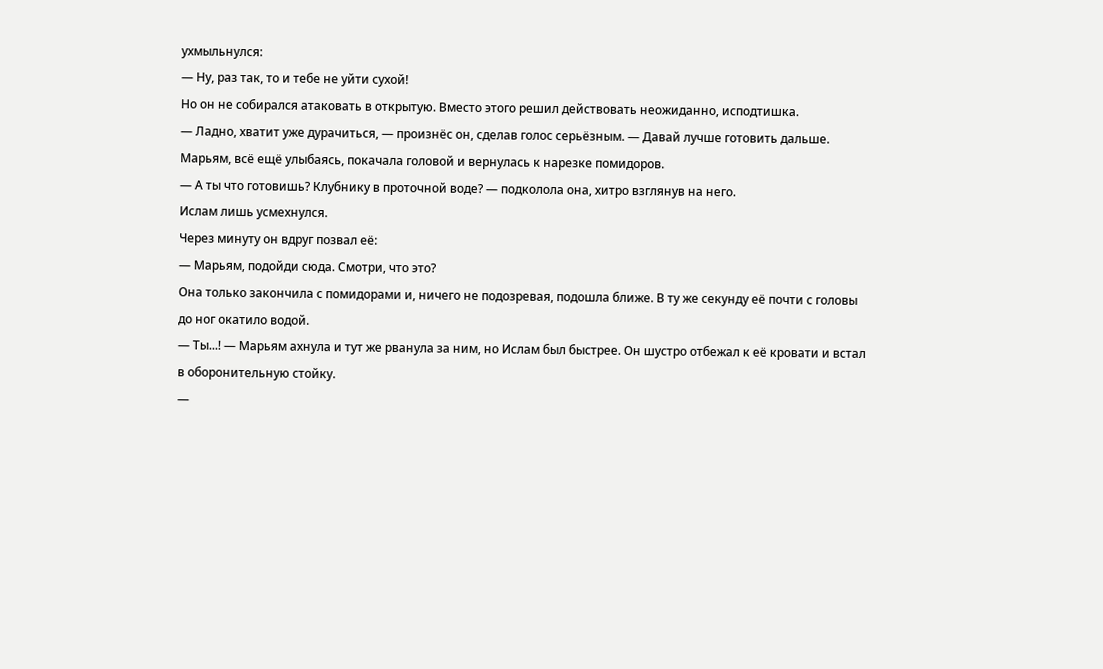ухмыльнулся:
— Ну, раз так, то и тебе не уйти сухой!
Но он не собирался атаковать в открытую. Вместо этого решил действовать неожиданно, исподтишка.
— Ладно, хватит уже дурачиться, — произнёс он, сделав голос серьёзным. — Давай лучше готовить дальше.
Марьям, всё ещё улыбаясь, покачала головой и вернулась к нарезке помидоров.
— А ты что готовишь? Клубнику в проточной воде? — подколола она, хитро взглянув на него.
Ислам лишь усмехнулся.
Через минуту он вдруг позвал её:
— Марьям, подойди сюда. Смотри, что это?
Она только закончила с помидорами и, ничего не подозревая, подошла ближе. В ту же секунду её почти с головы до ног окатило водой.
— Ты...! — Марьям ахнула и тут же рванула за ним, но Ислам был быстрее. Он шустро отбежал к её кровати и встал в оборонительную стойку.
—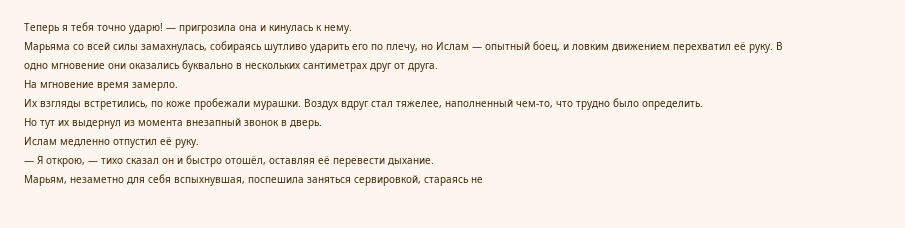Теперь я тебя точно ударю! — пригрозила она и кинулась к нему.
Марьяма со всей силы замахнулась, собираясь шутливо ударить его по плечу, но Ислам — опытный боец, и ловким движением перехватил её руку. В одно мгновение они оказались буквально в нескольких сантиметрах друг от друга.
На мгновение время замерло.
Их взгляды встретились, по коже пробежали мурашки. Воздух вдруг стал тяжелее, наполненный чем-то, что трудно было определить.
Но тут их выдернул из момента внезапный звонок в дверь.
Ислам медленно отпустил её руку.
— Я открою, — тихо сказал он и быстро отошёл, оставляя её перевести дыхание.
Марьям, незаметно для себя вспыхнувшая, поспешила заняться сервировкой, стараясь не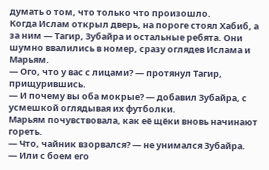думать о том, что только что произошло.
Когда Ислам открыл дверь, на пороге стоял Хабиб, а за ним — Тагир, Зубайра и остальные ребята. Они шумно ввалились в номер, сразу оглядев Ислама и Марьям.
— Ого, что у вас с лицами? — протянул Тагир, прищурившись.
— И почему вы оба мокрые? — добавил Зубайра, с усмешкой оглядывая их футболки.
Марьям почувствовала, как её щёки вновь начинают гореть.
— Что, чайник взорвался? — не унимался Зубайра.
— Или с боем его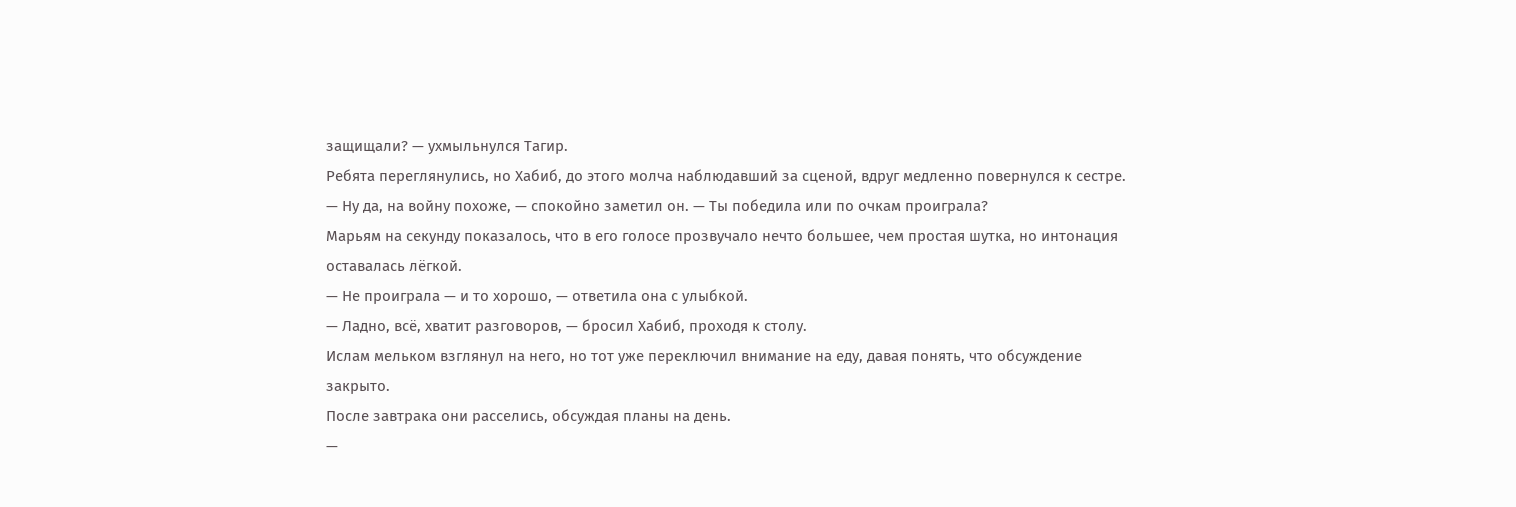защищали? — ухмыльнулся Тагир.
Ребята переглянулись, но Хабиб, до этого молча наблюдавший за сценой, вдруг медленно повернулся к сестре.
— Ну да, на войну похоже, — спокойно заметил он. — Ты победила или по очкам проиграла?
Марьям на секунду показалось, что в его голосе прозвучало нечто большее, чем простая шутка, но интонация оставалась лёгкой.
— Не проиграла — и то хорошо, — ответила она с улыбкой.
— Ладно, всё, хватит разговоров, — бросил Хабиб, проходя к столу.
Ислам мельком взглянул на него, но тот уже переключил внимание на еду, давая понять, что обсуждение закрыто.
После завтрака они расселись, обсуждая планы на день.
—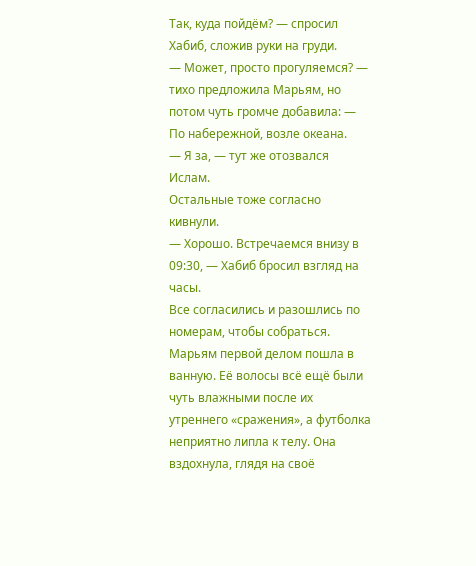Так, куда пойдём? — спросил Хабиб, сложив руки на груди.
— Может, просто прогуляемся? — тихо предложила Марьям, но потом чуть громче добавила: — По набережной, возле океана.
— Я за, — тут же отозвался Ислам.
Остальные тоже согласно кивнули.
— Хорошо. Встречаемся внизу в 09:30, — Хабиб бросил взгляд на часы.
Все согласились и разошлись по номерам, чтобы собраться.
Марьям первой делом пошла в ванную. Её волосы всё ещё были чуть влажными после их утреннего «сражения», а футболка неприятно липла к телу. Она вздохнула, глядя на своё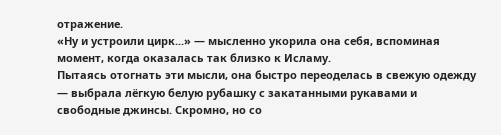отражение.
«Ну и устроили цирк...» — мысленно укорила она себя, вспоминая момент, когда оказалась так близко к Исламу.
Пытаясь отогнать эти мысли, она быстро переоделась в свежую одежду — выбрала лёгкую белую рубашку с закатанными рукавами и свободные джинсы. Скромно, но со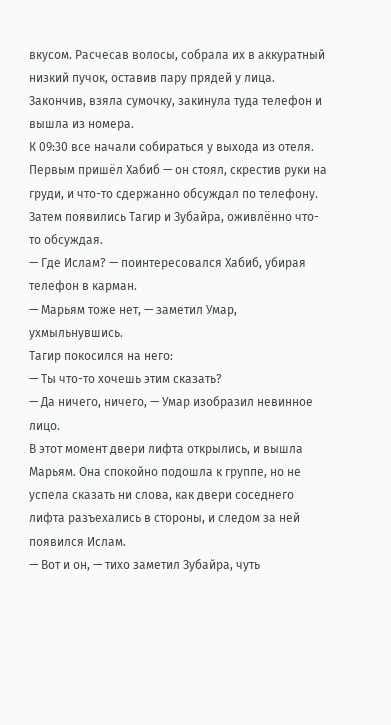вкусом. Расчесав волосы, собрала их в аккуратный низкий пучок, оставив пару прядей у лица.
Закончив, взяла сумочку, закинула туда телефон и вышла из номера.
К 09:30 все начали собираться у выхода из отеля.
Первым пришёл Хабиб — он стоял, скрестив руки на груди, и что-то сдержанно обсуждал по телефону. Затем появились Тагир и Зубайра, оживлённо что-то обсуждая.
— Где Ислам? — поинтересовался Хабиб, убирая телефон в карман.
— Марьям тоже нет, — заметил Умар, ухмыльнувшись.
Тагир покосился на него:
— Ты что-то хочешь этим сказать?
— Да ничего, ничего, — Умар изобразил невинное лицо.
В этот момент двери лифта открылись, и вышла Марьям. Она спокойно подошла к группе, но не успела сказать ни слова, как двери соседнего лифта разъехались в стороны, и следом за ней появился Ислам.
— Вот и он, — тихо заметил Зубайра, чуть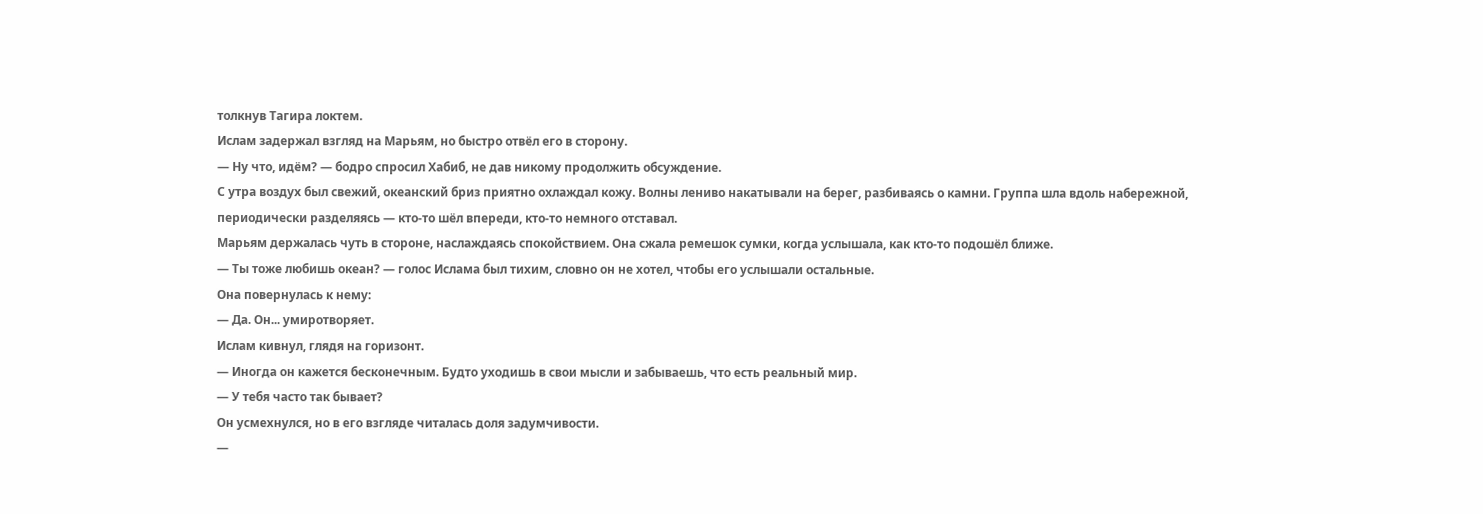толкнув Тагира локтем.
Ислам задержал взгляд на Марьям, но быстро отвёл его в сторону.
— Ну что, идём? — бодро спросил Хабиб, не дав никому продолжить обсуждение.
С утра воздух был свежий, океанский бриз приятно охлаждал кожу. Волны лениво накатывали на берег, разбиваясь о камни. Группа шла вдоль набережной, периодически разделяясь — кто-то шёл впереди, кто-то немного отставал.
Марьям держалась чуть в стороне, наслаждаясь спокойствием. Она сжала ремешок сумки, когда услышала, как кто-то подошёл ближе.
— Ты тоже любишь океан? — голос Ислама был тихим, словно он не хотел, чтобы его услышали остальные.
Она повернулась к нему:
— Да. Он... умиротворяет.
Ислам кивнул, глядя на горизонт.
— Иногда он кажется бесконечным. Будто уходишь в свои мысли и забываешь, что есть реальный мир.
— У тебя часто так бывает?
Он усмехнулся, но в его взгляде читалась доля задумчивости.
—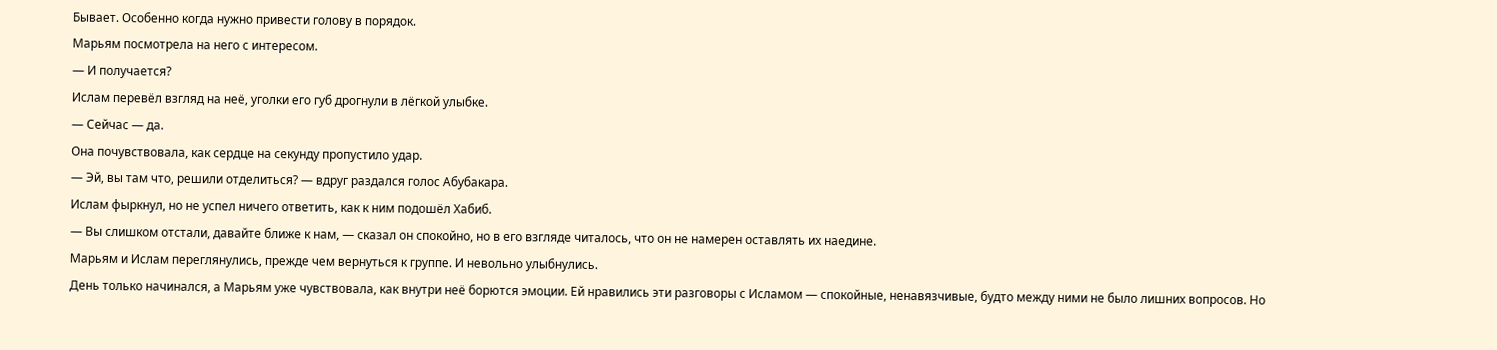Бывает. Особенно когда нужно привести голову в порядок.
Марьям посмотрела на него с интересом.
— И получается?
Ислам перевёл взгляд на неё, уголки его губ дрогнули в лёгкой улыбке.
— Сейчас — да.
Она почувствовала, как сердце на секунду пропустило удар.
— Эй, вы там что, решили отделиться? — вдруг раздался голос Абубакара.
Ислам фыркнул, но не успел ничего ответить, как к ним подошёл Хабиб.
— Вы слишком отстали, давайте ближе к нам, — сказал он спокойно, но в его взгляде читалось, что он не намерен оставлять их наедине.
Марьям и Ислам переглянулись, прежде чем вернуться к группе. И невольно улыбнулись.
День только начинался, а Марьям уже чувствовала, как внутри неё борются эмоции. Ей нравились эти разговоры с Исламом — спокойные, ненавязчивые, будто между ними не было лишних вопросов. Но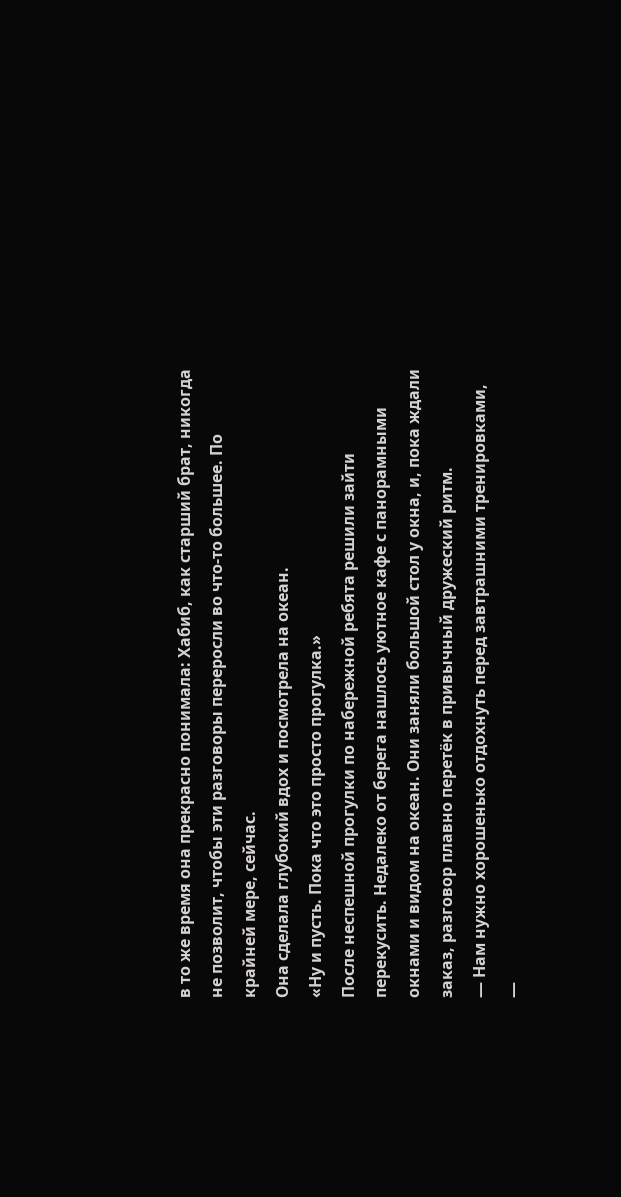в то же время она прекрасно понимала: Хабиб, как старший брат, никогда не позволит, чтобы эти разговоры переросли во что-то большее. По крайней мере, сейчас.
Она сделала глубокий вдох и посмотрела на океан.
«Ну и пусть. Пока что это просто прогулка.»
После неспешной прогулки по набережной ребята решили зайти перекусить. Недалеко от берега нашлось уютное кафе с панорамными окнами и видом на океан. Они заняли большой стол у окна, и, пока ждали заказ, разговор плавно перетёк в привычный дружеский ритм.
— Нам нужно хорошенько отдохнуть перед завтрашними тренировками, —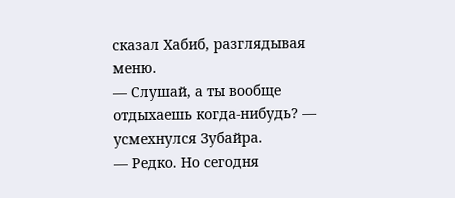сказал Хабиб, разглядывая меню.
— Слушай, а ты вообще отдыхаешь когда-нибудь? — усмехнулся Зубайра.
— Редко. Но сегодня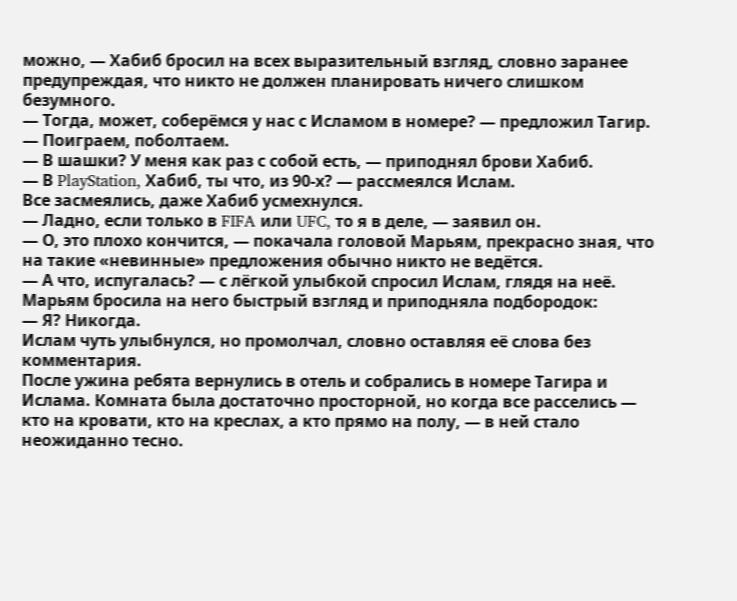можно, — Хабиб бросил на всех выразительный взгляд, словно заранее предупреждая, что никто не должен планировать ничего слишком безумного.
— Тогда, может, соберёмся у нас с Исламом в номере? — предложил Тагир. — Поиграем, поболтаем.
— В шашки? У меня как раз с собой есть, — приподнял брови Хабиб.
— В PlayStation, Хабиб, ты что, из 90-х? — рассмеялся Ислам.
Все засмеялись, даже Хабиб усмехнулся.
— Ладно, если только в FIFA или UFC, то я в деле, — заявил он.
— О, это плохо кончится, — покачала головой Марьям, прекрасно зная, что на такие «невинные» предложения обычно никто не ведётся.
— А что, испугалась? — с лёгкой улыбкой спросил Ислам, глядя на неё.
Марьям бросила на него быстрый взгляд и приподняла подбородок:
— Я? Никогда.
Ислам чуть улыбнулся, но промолчал, словно оставляя её слова без комментария.
После ужина ребята вернулись в отель и собрались в номере Тагира и Ислама. Комната была достаточно просторной, но когда все расселись — кто на кровати, кто на креслах, а кто прямо на полу, — в ней стало неожиданно тесно.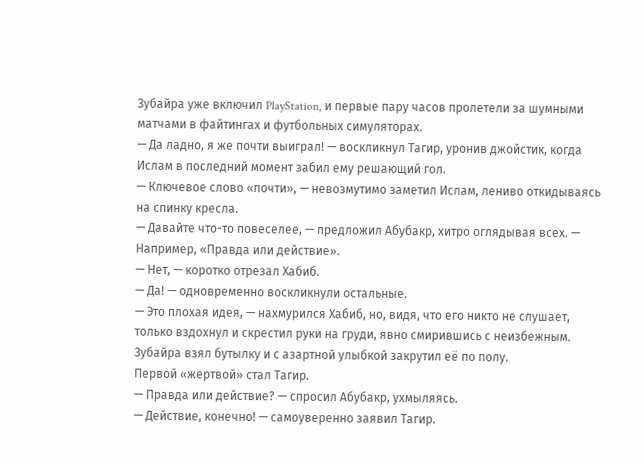Зубайра уже включил PlayStation, и первые пару часов пролетели за шумными матчами в файтингах и футбольных симуляторах.
— Да ладно, я же почти выиграл! — воскликнул Тагир, уронив джойстик, когда Ислам в последний момент забил ему решающий гол.
— Ключевое слово «почти», — невозмутимо заметил Ислам, лениво откидываясь на спинку кресла.
— Давайте что-то повеселее, — предложил Абубакр, хитро оглядывая всех. — Например, «Правда или действие».
— Нет, — коротко отрезал Хабиб.
— Да! — одновременно воскликнули остальные.
— Это плохая идея, — нахмурился Хабиб, но, видя, что его никто не слушает, только вздохнул и скрестил руки на груди, явно смирившись с неизбежным.
Зубайра взял бутылку и с азартной улыбкой закрутил её по полу.
Первой «жертвой» стал Тагир.
— Правда или действие? — спросил Абубакр, ухмыляясь.
— Действие, конечно! — самоуверенно заявил Тагир.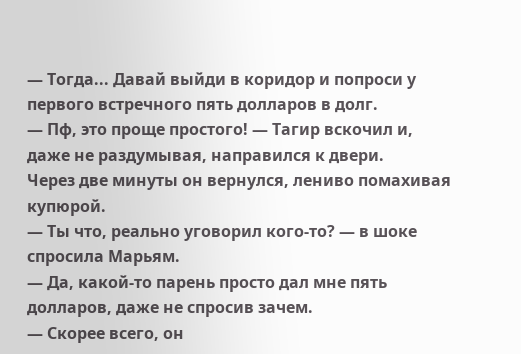— Тогда... Давай выйди в коридор и попроси у первого встречного пять долларов в долг.
— Пф, это проще простого! — Тагир вскочил и, даже не раздумывая, направился к двери.
Через две минуты он вернулся, лениво помахивая купюрой.
— Ты что, реально уговорил кого-то? — в шоке спросила Марьям.
— Да, какой-то парень просто дал мне пять долларов, даже не спросив зачем.
— Скорее всего, он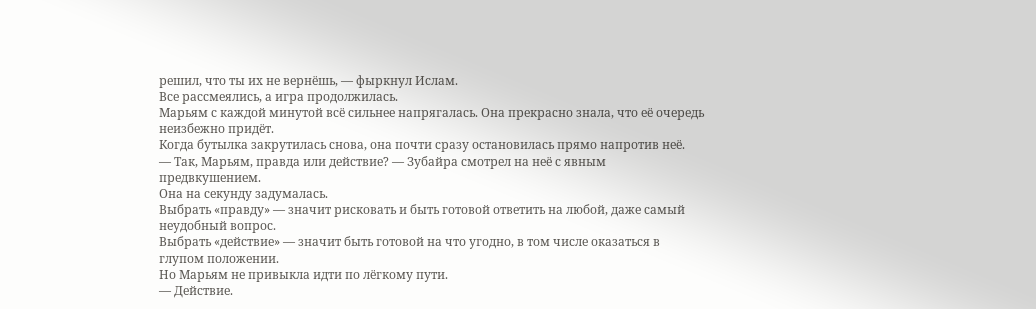решил, что ты их не вернёшь, — фыркнул Ислам.
Все рассмеялись, а игра продолжилась.
Марьям с каждой минутой всё сильнее напрягалась. Она прекрасно знала, что её очередь неизбежно придёт.
Когда бутылка закрутилась снова, она почти сразу остановилась прямо напротив неё.
— Так, Марьям, правда или действие? — Зубайра смотрел на неё с явным предвкушением.
Она на секунду задумалась.
Выбрать «правду» — значит рисковать и быть готовой ответить на любой, даже самый неудобный вопрос.
Выбрать «действие» — значит быть готовой на что угодно, в том числе оказаться в глупом положении.
Но Марьям не привыкла идти по лёгкому пути.
— Действие.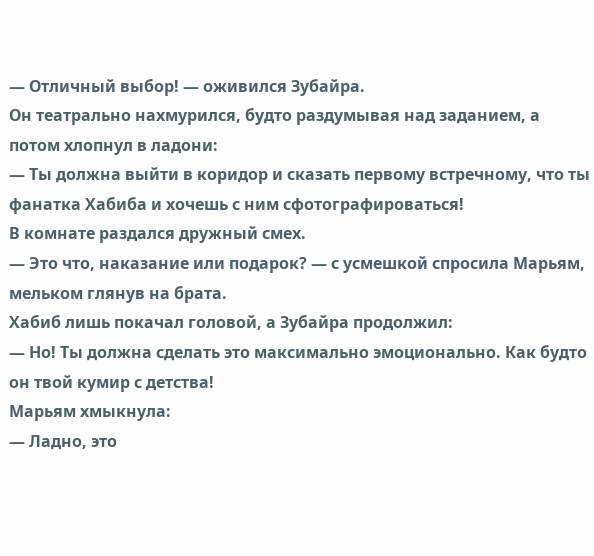— Отличный выбор! — оживился Зубайра.
Он театрально нахмурился, будто раздумывая над заданием, а потом хлопнул в ладони:
— Ты должна выйти в коридор и сказать первому встречному, что ты фанатка Хабиба и хочешь с ним сфотографироваться!
В комнате раздался дружный смех.
— Это что, наказание или подарок? — с усмешкой спросила Марьям, мельком глянув на брата.
Хабиб лишь покачал головой, а Зубайра продолжил:
— Но! Ты должна сделать это максимально эмоционально. Как будто он твой кумир с детства!
Марьям хмыкнула:
— Ладно, это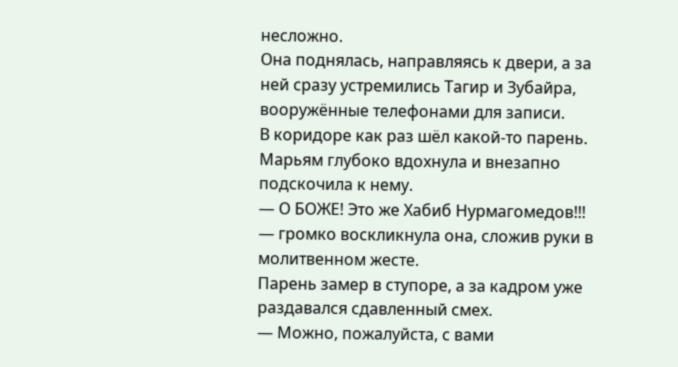несложно.
Она поднялась, направляясь к двери, а за ней сразу устремились Тагир и Зубайра, вооружённые телефонами для записи.
В коридоре как раз шёл какой-то парень.
Марьям глубоко вдохнула и внезапно подскочила к нему.
— О БОЖЕ! Это же Хабиб Нурмагомедов!!! — громко воскликнула она, сложив руки в молитвенном жесте.
Парень замер в ступоре, а за кадром уже раздавался сдавленный смех.
— Можно, пожалуйста, с вами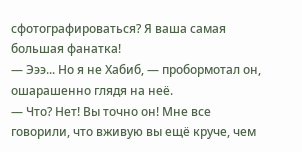сфотографироваться? Я ваша самая большая фанатка!
— Эээ... Но я не Хабиб, — пробормотал он, ошарашенно глядя на неё.
— Что? Нет! Вы точно он! Мне все говорили, что вживую вы ещё круче, чем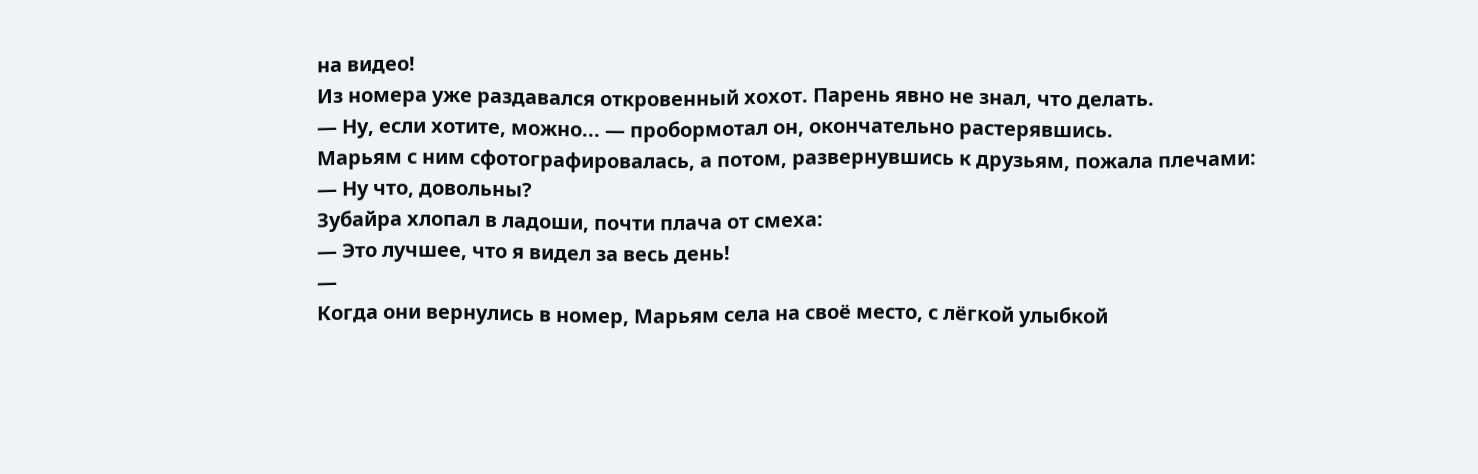на видео!
Из номера уже раздавался откровенный хохот. Парень явно не знал, что делать.
— Ну, если хотите, можно... — пробормотал он, окончательно растерявшись.
Марьям с ним сфотографировалась, а потом, развернувшись к друзьям, пожала плечами:
— Ну что, довольны?
Зубайра хлопал в ладоши, почти плача от смеха:
— Это лучшее, что я видел за весь день!
—
Когда они вернулись в номер, Марьям села на своё место, с лёгкой улыбкой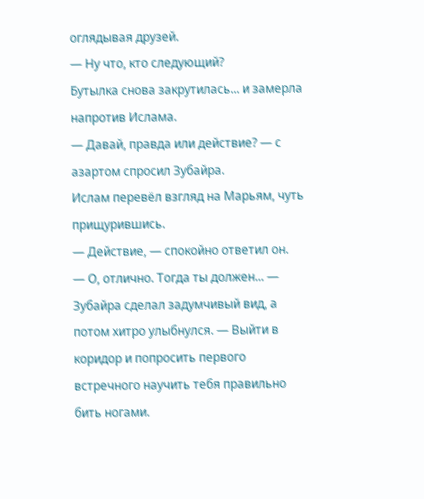оглядывая друзей.
— Ну что, кто следующий?
Бутылка снова закрутилась... и замерла напротив Ислама.
— Давай, правда или действие? — с азартом спросил Зубайра.
Ислам перевёл взгляд на Марьям, чуть прищурившись.
— Действие, — спокойно ответил он.
— О, отлично. Тогда ты должен... — Зубайра сделал задумчивый вид, а потом хитро улыбнулся. — Выйти в коридор и попросить первого встречного научить тебя правильно бить ногами.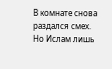В комнате снова раздался смех.
Но Ислам лишь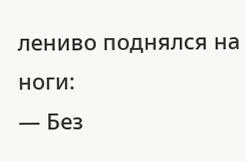лениво поднялся на ноги:
— Без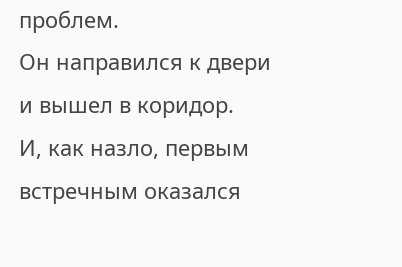проблем.
Он направился к двери и вышел в коридор.
И, как назло, первым встречным оказался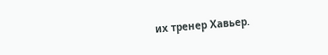их тренер Хавьер.